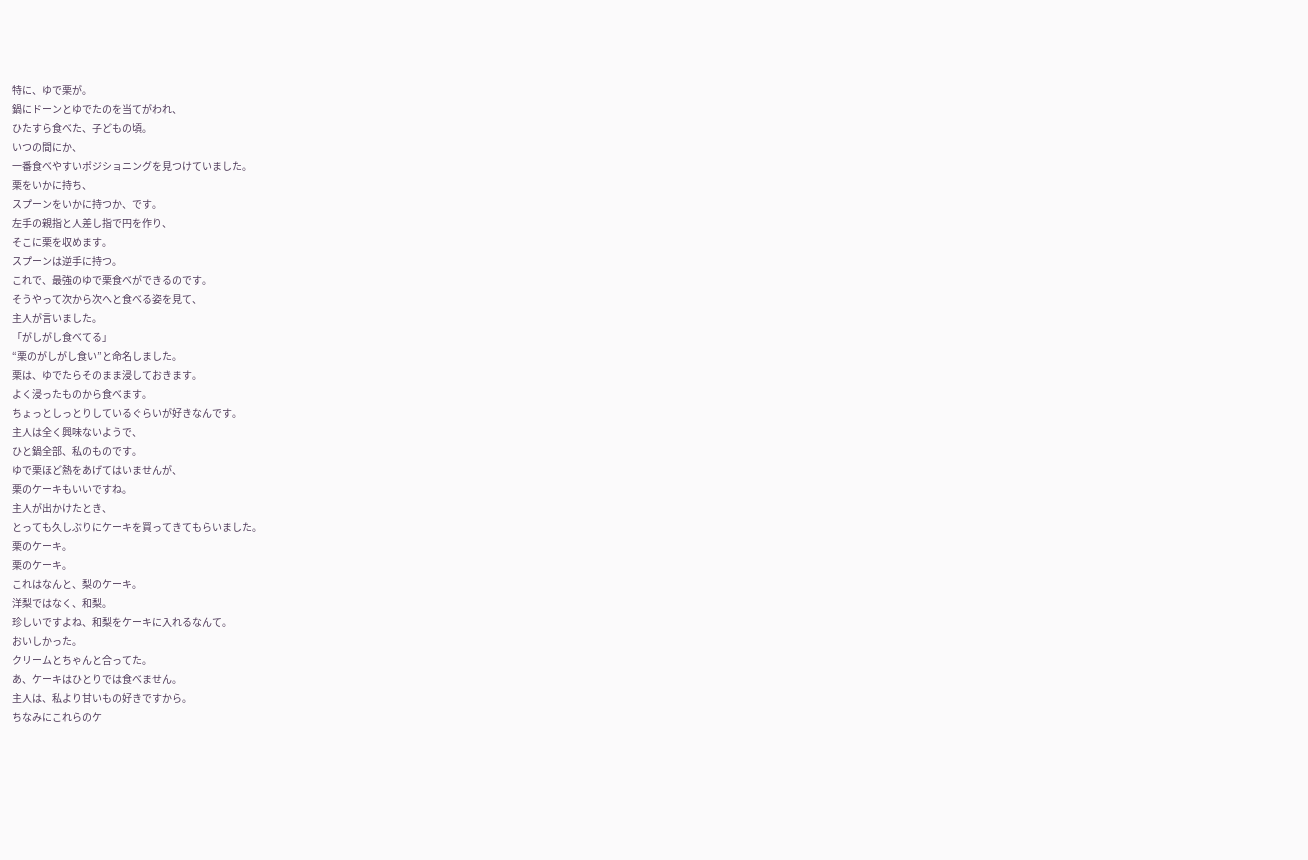特に、ゆで栗が。
鍋にドーンとゆでたのを当てがわれ、
ひたすら食べた、子どもの頃。
いつの間にか、
一番食べやすいポジショニングを見つけていました。
栗をいかに持ち、
スプーンをいかに持つか、です。
左手の親指と人差し指で円を作り、
そこに栗を収めます。
スプーンは逆手に持つ。
これで、最強のゆで栗食べができるのです。
そうやって次から次へと食べる姿を見て、
主人が言いました。
「がしがし食べてる」
“栗のがしがし食い”と命名しました。
栗は、ゆでたらそのまま浸しておきます。
よく浸ったものから食べます。
ちょっとしっとりしているぐらいが好きなんです。
主人は全く興味ないようで、
ひと鍋全部、私のものです。
ゆで栗ほど熱をあげてはいませんが、
栗のケーキもいいですね。
主人が出かけたとき、
とっても久しぶりにケーキを買ってきてもらいました。
栗のケーキ。
栗のケーキ。
これはなんと、梨のケーキ。
洋梨ではなく、和梨。
珍しいですよね、和梨をケーキに入れるなんて。
おいしかった。
クリームとちゃんと合ってた。
あ、ケーキはひとりでは食べません。
主人は、私より甘いもの好きですから。
ちなみにこれらのケ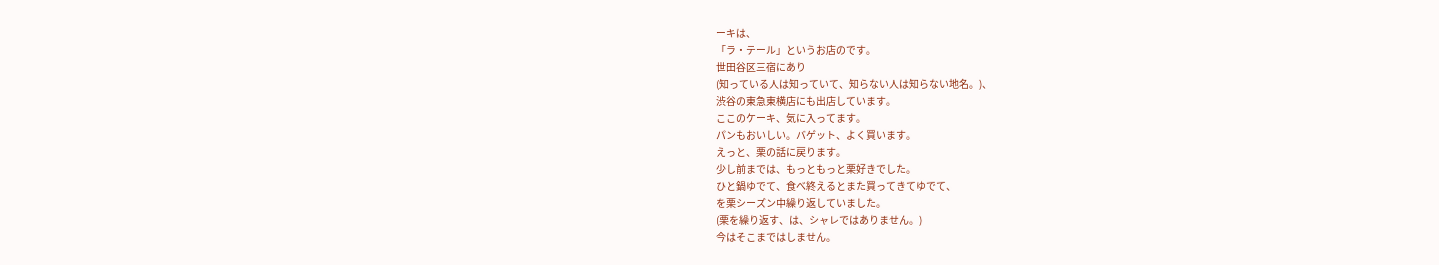ーキは、
「ラ・テール」というお店のです。
世田谷区三宿にあり
(知っている人は知っていて、知らない人は知らない地名。)、
渋谷の東急東横店にも出店しています。
ここのケーキ、気に入ってます。
パンもおいしい。バゲット、よく買います。
えっと、栗の話に戻ります。
少し前までは、もっともっと栗好きでした。
ひと鍋ゆでて、食べ終えるとまた買ってきてゆでて、
を栗シーズン中繰り返していました。
(栗を繰り返す、は、シャレではありません。)
今はそこまではしません。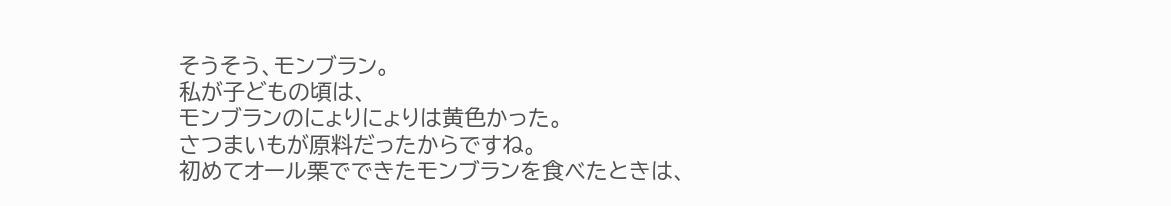そうそう、モンブラン。
私が子どもの頃は、
モンブランのにょりにょりは黄色かった。
さつまいもが原料だったからですね。
初めてオール栗でできたモンブランを食べたときは、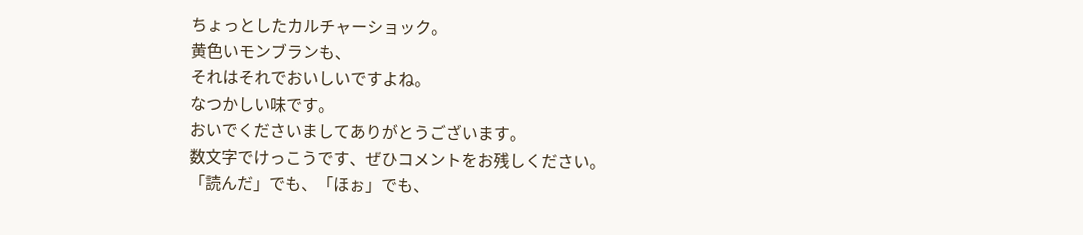ちょっとしたカルチャーショック。
黄色いモンブランも、
それはそれでおいしいですよね。
なつかしい味です。
おいでくださいましてありがとうございます。
数文字でけっこうです、ぜひコメントをお残しください。
「読んだ」でも、「ほぉ」でも、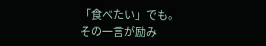「食べたい」でも。
その一言が励み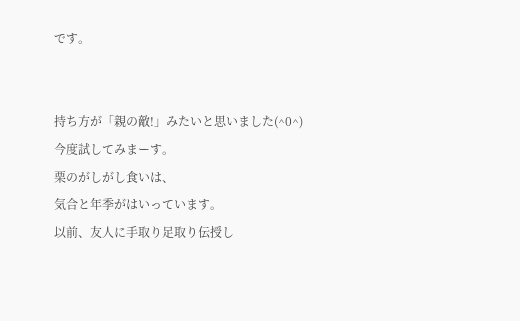です。


持ち方が「親の敵!」みたいと思いました(^0^)
今度試してみまーす。
栗のがしがし食いは、
気合と年季がはいっています。
以前、友人に手取り足取り伝授し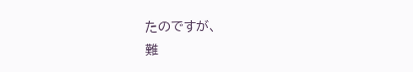たのですが、
難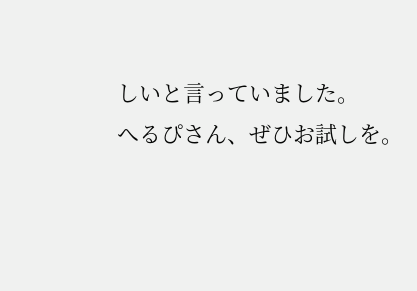しいと言っていました。
へるぴさん、ぜひお試しを。